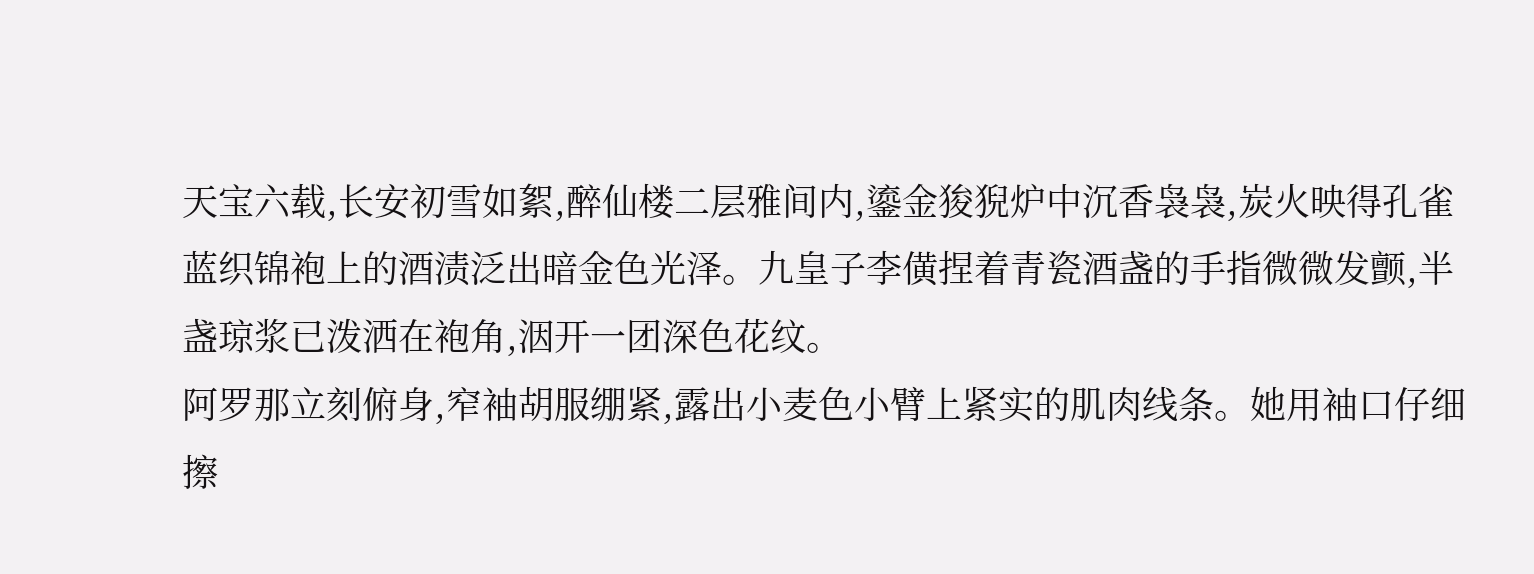天宝六载,长安初雪如絮,醉仙楼二层雅间内,鎏金狻猊炉中沉香袅袅,炭火映得孔雀蓝织锦袍上的酒渍泛出暗金色光泽。九皇子李僙捏着青瓷酒盏的手指微微发颤,半盏琼浆已泼洒在袍角,洇开一团深色花纹。
阿罗那立刻俯身,窄袖胡服绷紧,露出小麦色小臂上紧实的肌肉线条。她用袖口仔细擦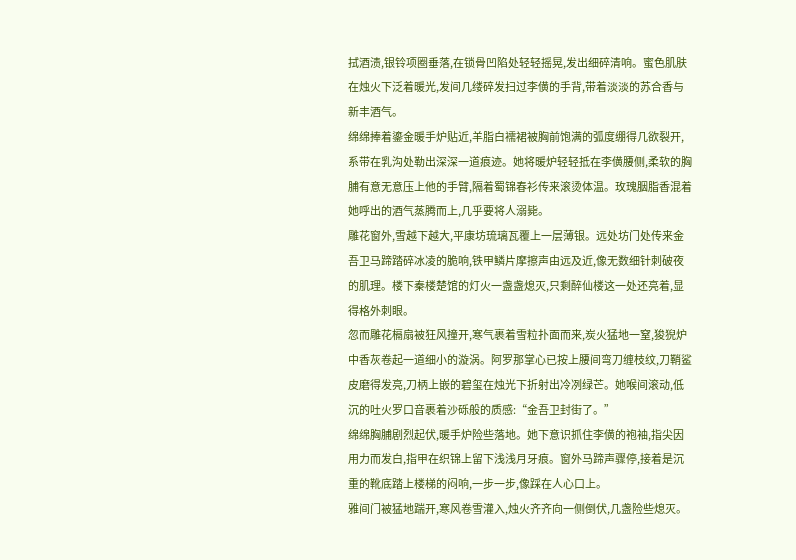拭酒渍,银铃项圈垂落,在锁骨凹陷处轻轻摇晃,发出细碎清响。蜜色肌肤在烛火下泛着暖光,发间几缕碎发扫过李僙的手背,带着淡淡的苏合香与新丰酒气。
绵绵捧着鎏金暖手炉贴近,羊脂白襦裙被胸前饱满的弧度绷得几欲裂开,系带在乳沟处勒出深深一道痕迹。她将暖炉轻轻抵在李僙腰侧,柔软的胸脯有意无意压上他的手臂,隔着蜀锦春衫传来滚烫体温。玫瑰胭脂香混着她呼出的酒气蒸腾而上,几乎要将人溺毙。
雕花窗外,雪越下越大,平康坊琉璃瓦覆上一层薄银。远处坊门处传来金吾卫马蹄踏碎冰凌的脆响,铁甲鳞片摩擦声由远及近,像无数细针刺破夜的肌理。楼下秦楼楚馆的灯火一盏盏熄灭,只剩醉仙楼这一处还亮着,显得格外刺眼。
忽而雕花槅扇被狂风撞开,寒气裹着雪粒扑面而来,炭火猛地一窒,狻猊炉中香灰卷起一道细小的漩涡。阿罗那掌心已按上腰间弯刀缠枝纹,刀鞘鲨皮磨得发亮,刀柄上嵌的碧玺在烛光下折射出冷冽绿芒。她喉间滚动,低沉的吐火罗口音裹着沙砾般的质感:“金吾卫封街了。”
绵绵胸脯剧烈起伏,暖手炉险些落地。她下意识抓住李僙的袍袖,指尖因用力而发白,指甲在织锦上留下浅浅月牙痕。窗外马蹄声骤停,接着是沉重的靴底踏上楼梯的闷响,一步一步,像踩在人心口上。
雅间门被猛地踹开,寒风卷雪灌入,烛火齐齐向一侧倒伏,几盏险些熄灭。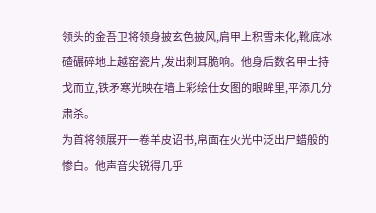领头的金吾卫将领身披玄色披风,肩甲上积雪未化,靴底冰碴碾碎地上越窑瓷片,发出刺耳脆响。他身后数名甲士持戈而立,铁矛寒光映在墙上彩绘仕女图的眼眸里,平添几分肃杀。
为首将领展开一卷羊皮诏书,帛面在火光中泛出尸蜡般的惨白。他声音尖锐得几乎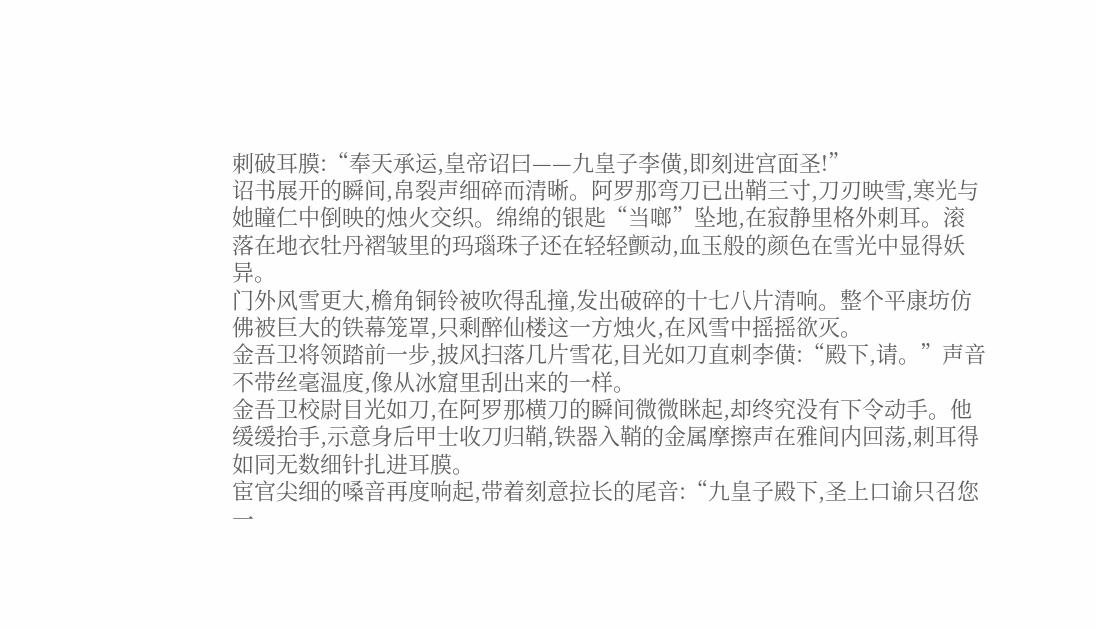刺破耳膜:“奉天承运,皇帝诏曰——九皇子李僙,即刻进宫面圣!”
诏书展开的瞬间,帛裂声细碎而清晰。阿罗那弯刀已出鞘三寸,刀刃映雪,寒光与她瞳仁中倒映的烛火交织。绵绵的银匙“当啷”坠地,在寂静里格外刺耳。滚落在地衣牡丹褶皱里的玛瑙珠子还在轻轻颤动,血玉般的颜色在雪光中显得妖异。
门外风雪更大,檐角铜铃被吹得乱撞,发出破碎的十七八片清响。整个平康坊仿佛被巨大的铁幕笼罩,只剩醉仙楼这一方烛火,在风雪中摇摇欲灭。
金吾卫将领踏前一步,披风扫落几片雪花,目光如刀直刺李僙:“殿下,请。”声音不带丝毫温度,像从冰窟里刮出来的一样。
金吾卫校尉目光如刀,在阿罗那横刀的瞬间微微眯起,却终究没有下令动手。他缓缓抬手,示意身后甲士收刀归鞘,铁器入鞘的金属摩擦声在雅间内回荡,刺耳得如同无数细针扎进耳膜。
宦官尖细的嗓音再度响起,带着刻意拉长的尾音:“九皇子殿下,圣上口谕只召您一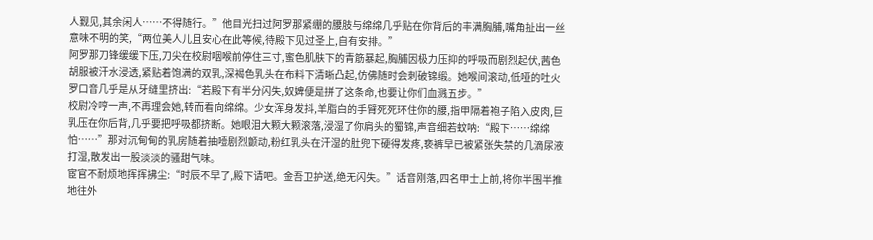人觐见,其余闲人……不得随行。”他目光扫过阿罗那紧绷的腰肢与绵绵几乎贴在你背后的丰满胸脯,嘴角扯出一丝意味不明的笑,“两位美人儿且安心在此等候,待殿下见过圣上,自有安排。”
阿罗那刀锋缓缓下压,刀尖在校尉咽喉前停住三寸,蜜色肌肤下的青筋暴起,胸脯因极力压抑的呼吸而剧烈起伏,茜色胡服被汗水浸透,紧贴着饱满的双乳,深褐色乳头在布料下清晰凸起,仿佛随时会刺破锦缎。她喉间滚动,低哑的吐火罗口音几乎是从牙缝里挤出:“若殿下有半分闪失,奴婢便是拼了这条命,也要让你们血溅五步。”
校尉冷哼一声,不再理会她,转而看向绵绵。少女浑身发抖,羊脂白的手臂死死环住你的腰,指甲隔着袍子陷入皮肉,巨乳压在你后背,几乎要把呼吸都挤断。她眼泪大颗大颗滚落,浸湿了你肩头的蜀锦,声音细若蚊呐:“殿下……绵绵怕……”那对沉甸甸的乳房随着抽噎剧烈颤动,粉红乳头在汗湿的肚兜下硬得发疼,亵裤早已被紧张失禁的几滴尿液打湿,散发出一股淡淡的骚甜气味。
宦官不耐烦地挥挥拂尘:“时辰不早了,殿下请吧。金吾卫护送,绝无闪失。”话音刚落,四名甲士上前,将你半围半推地往外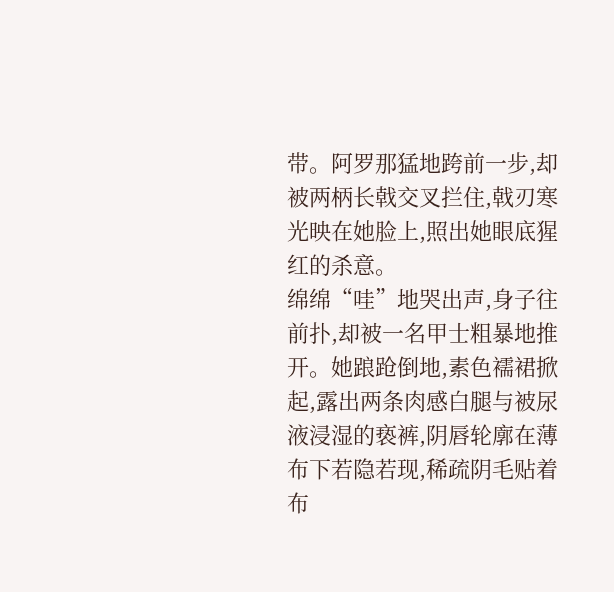带。阿罗那猛地跨前一步,却被两柄长戟交叉拦住,戟刃寒光映在她脸上,照出她眼底猩红的杀意。
绵绵“哇”地哭出声,身子往前扑,却被一名甲士粗暴地推开。她踉跄倒地,素色襦裙掀起,露出两条肉感白腿与被尿液浸湿的亵裤,阴唇轮廓在薄布下若隐若现,稀疏阴毛贴着布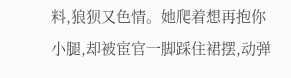料,狼狈又色情。她爬着想再抱你小腿,却被宦官一脚踩住裙摆,动弹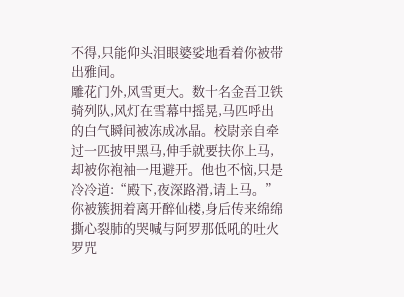不得,只能仰头泪眼婆娑地看着你被带出雅间。
雕花门外,风雪更大。数十名金吾卫铁骑列队,风灯在雪幕中摇晃,马匹呼出的白气瞬间被冻成冰晶。校尉亲自牵过一匹披甲黑马,伸手就要扶你上马,却被你袍袖一甩避开。他也不恼,只是冷冷道:“殿下,夜深路滑,请上马。”
你被簇拥着离开醉仙楼,身后传来绵绵撕心裂肺的哭喊与阿罗那低吼的吐火罗咒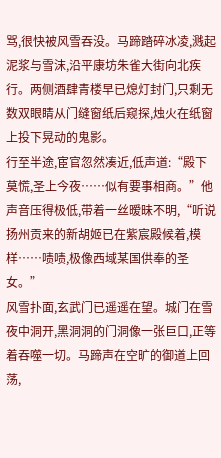骂,很快被风雪吞没。马蹄踏碎冰凌,溅起泥浆与雪沫,沿平康坊朱雀大街向北疾行。两侧酒肆青楼早已熄灯封门,只剩无数双眼睛从门缝窗纸后窥探,烛火在纸窗上投下晃动的鬼影。
行至半途,宦官忽然凑近,低声道:“殿下莫慌,圣上今夜……似有要事相商。”他声音压得极低,带着一丝暧昧不明,“听说扬州贡来的新胡姬已在紫宸殿候着,模样……啧啧,极像西域某国供奉的圣女。”
风雪扑面,玄武门已遥遥在望。城门在雪夜中洞开,黑洞洞的门洞像一张巨口,正等着吞噬一切。马蹄声在空旷的御道上回荡,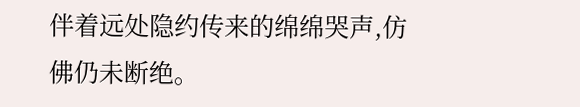伴着远处隐约传来的绵绵哭声,仿佛仍未断绝。